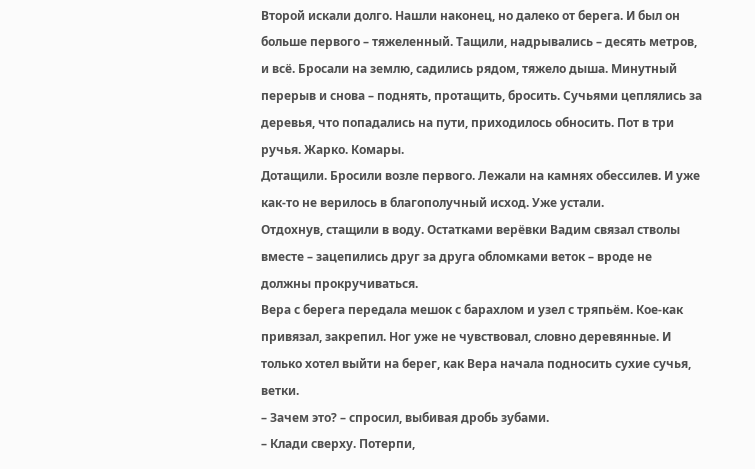Второй искали долго. Нашли наконец, но далеко от берега. И был он больше первого – тяжеленный. Тащили, надрывались – десять метров, и всё. Бросали на землю, садились рядом, тяжело дыша. Минутный перерыв и снова – поднять, протащить, бросить. Сучьями цеплялись за деревья, что попадались на пути, приходилось обносить. Пот в три ручья. Жарко. Комары.
Дотащили. Бросили возле первого. Лежали на камнях обессилев. И уже как-то не верилось в благополучный исход. Уже устали.
Отдохнув, стащили в воду. Остатками верёвки Вадим связал стволы вместе – зацепились друг за друга обломками веток – вроде не должны прокручиваться.
Вера с берега передала мешок с барахлом и узел с тряпьём. Кое-как привязал, закрепил. Ног уже не чувствовал, словно деревянные. И только хотел выйти на берег, как Вера начала подносить сухие сучья, ветки.
– Зачем это? – спросил, выбивая дробь зубами.
– Клади сверху. Потерпи,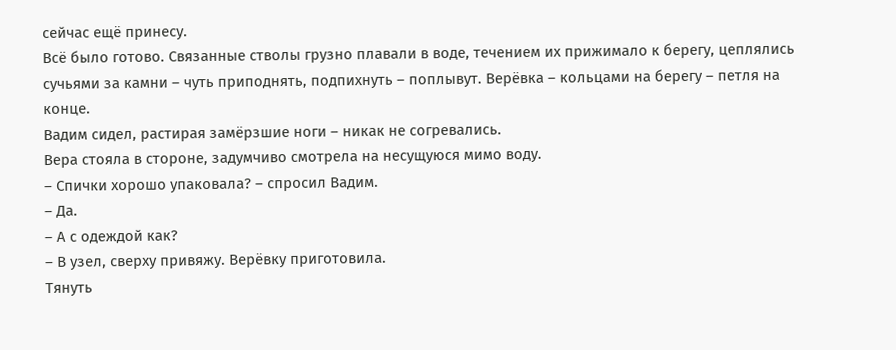сейчас ещё принесу.
Всё было готово. Связанные стволы грузно плавали в воде, течением их прижимало к берегу, цеплялись сучьями за камни – чуть приподнять, подпихнуть – поплывут. Верёвка – кольцами на берегу – петля на конце.
Вадим сидел, растирая замёрзшие ноги – никак не согревались.
Вера стояла в стороне, задумчиво смотрела на несущуюся мимо воду.
– Спички хорошо упаковала? – спросил Вадим.
– Да.
– А с одеждой как?
– В узел, сверху привяжу. Верёвку приготовила.
Тянуть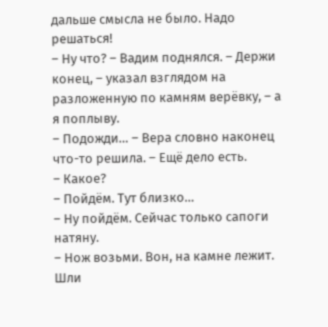дальше смысла не было. Надо решаться!
– Ну что? – Вадим поднялся. – Держи конец, – указал взглядом на разложенную по камням верёвку, – а я поплыву.
– Подожди… – Вера словно наконец что-то решила. – Ещё дело есть.
– Какое?
– Пойдём. Тут близко…
– Ну пойдём. Сейчас только сапоги натяну.
– Нож возьми. Вон, на камне лежит.
Шли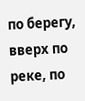по берегу, вверх по реке, по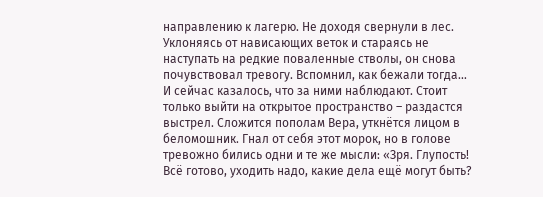направлению к лагерю. Не доходя свернули в лес.
Уклоняясь от нависающих веток и стараясь не наступать на редкие поваленные стволы, он снова почувствовал тревогу. Вспомнил, как бежали тогда…
И сейчас казалось, что за ними наблюдают. Стоит только выйти на открытое пространство – раздастся выстрел. Сложится пополам Вера, уткнётся лицом в беломошник. Гнал от себя этот морок, но в голове тревожно бились одни и те же мысли: «Зря. Глупость! Всё готово, уходить надо, какие дела ещё могут быть?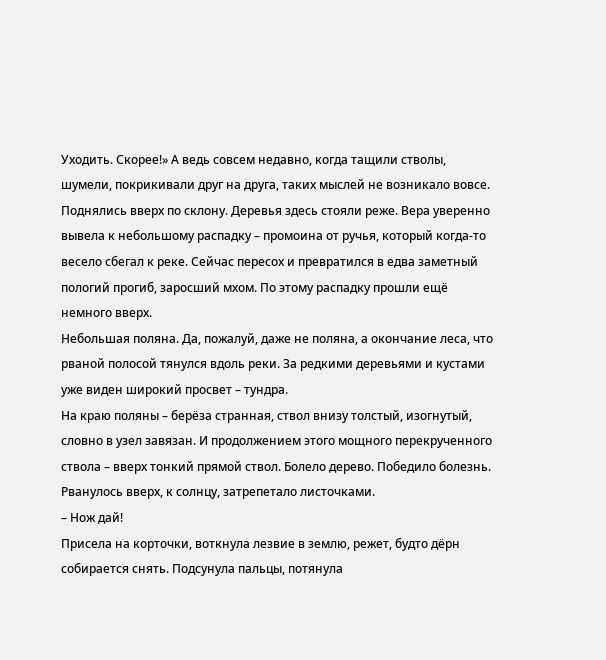Уходить. Скорее!» А ведь совсем недавно, когда тащили стволы, шумели, покрикивали друг на друга, таких мыслей не возникало вовсе.
Поднялись вверх по склону. Деревья здесь стояли реже. Вера уверенно вывела к небольшому распадку – промоина от ручья, который когда-то весело сбегал к реке. Сейчас пересох и превратился в едва заметный пологий прогиб, заросший мхом. По этому распадку прошли ещё немного вверх.
Небольшая поляна. Да, пожалуй, даже не поляна, а окончание леса, что рваной полосой тянулся вдоль реки. За редкими деревьями и кустами уже виден широкий просвет – тундра.
На краю поляны – берёза странная, ствол внизу толстый, изогнутый, словно в узел завязан. И продолжением этого мощного перекрученного ствола – вверх тонкий прямой ствол. Болело дерево. Победило болезнь. Рванулось вверх, к солнцу, затрепетало листочками.
– Нож дай!
Присела на корточки, воткнула лезвие в землю, режет, будто дёрн собирается снять. Подсунула пальцы, потянула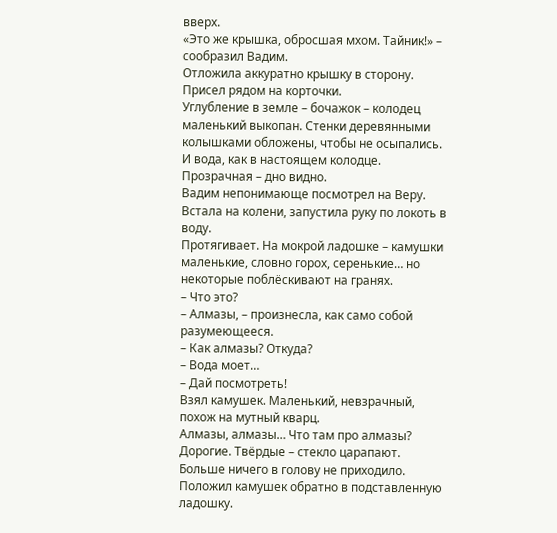вверх.
«Это же крышка, обросшая мхом. Тайник!» – сообразил Вадим.
Отложила аккуратно крышку в сторону.
Присел рядом на корточки.
Углубление в земле – бочажок – колодец маленький выкопан. Стенки деревянными колышками обложены, чтобы не осыпались. И вода, как в настоящем колодце. Прозрачная – дно видно.
Вадим непонимающе посмотрел на Веру.
Встала на колени, запустила руку по локоть в воду.
Протягивает. На мокрой ладошке – камушки маленькие, словно горох, серенькие… но некоторые поблёскивают на гранях.
– Что это?
– Алмазы, – произнесла, как само собой разумеющееся.
– Как алмазы? Откуда?
– Вода моет…
– Дай посмотреть!
Взял камушек. Маленький, невзрачный, похож на мутный кварц.
Алмазы, алмазы… Что там про алмазы? Дорогие. Твёрдые – стекло царапают. Больше ничего в голову не приходило.
Положил камушек обратно в подставленную ладошку.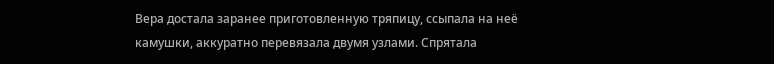Вера достала заранее приготовленную тряпицу, ссыпала на неё камушки, аккуратно перевязала двумя узлами. Спрятала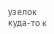узелок куда-то к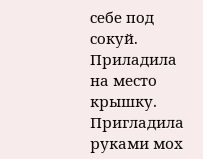себе под сокуй. Приладила на место крышку. Пригладила руками мох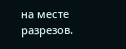на месте разрезов.